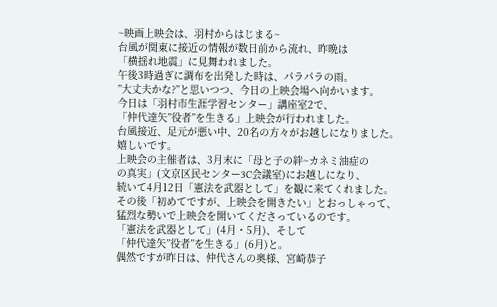~映画上映会は、羽村からはじまる~
台風が関東に接近の情報が数日前から流れ、昨晩は
「横揺れ地震」に見舞われました。
午後3時過ぎに調布を出発した時は、パラパラの雨。
”大丈夫かな?”と思いつつ、今日の上映会場へ向かいます。
今日は「羽村市生涯学習センター」講座室2で、
「仲代達矢”役者”を生きる」上映会が行われました。
台風接近、足元が悪い中、20名の方々がお越しになりました。
嬉しいです。
上映会の主催者は、3月末に「母と子の絆~カネミ油症の
の真実」(文京区民センター3C会議室)にお越しになり、
続いて4月12日「憲法を武器として」を観に来てくれました。
その後「初めてですが、上映会を開きたい」とおっしゃって、
猛烈な勢いで上映会を開いてくださっているのです。
「憲法を武器として」(4月・5月)、そして
「仲代達矢”役者”を生きる」(6月)と。
偶然ですが昨日は、仲代さんの奥様、宮崎恭子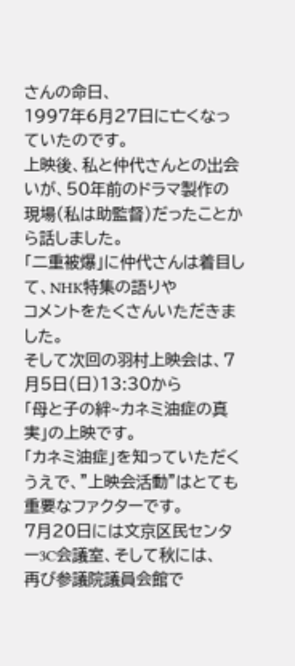さんの命日、
1997年6月27日に亡くなっていたのです。
上映後、私と仲代さんとの出会いが、50年前のドラマ製作の
現場(私は助監督)だったことから話しました。
「二重被爆」に仲代さんは着目して、NHK特集の語りや
コメントをたくさんいただきました。
そして次回の羽村上映会は、7月5日(日)13:30から
「母と子の絆~カネミ油症の真実」の上映です。
「カネミ油症」を知っていただくうえで、”上映会活動”はとても
重要なファクターです。
7月20日には文京区民センター3C会議室、そして秋には、
再び参議院議員会館で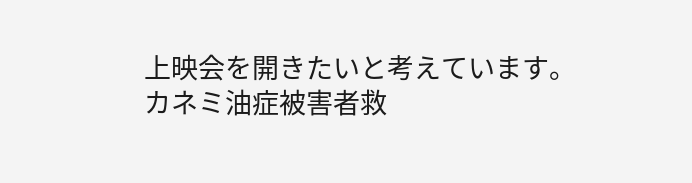上映会を開きたいと考えています。
カネミ油症被害者救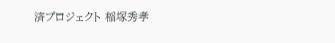済プロジェクト 稲塚秀孝